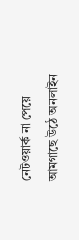নেটওয়ার্ক না পেয়ে আমগাছে উঠে অনলাইন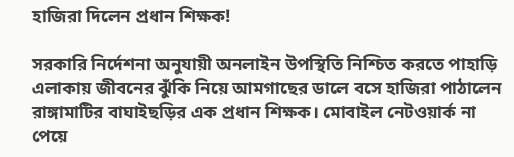হাজিরা দিলেন প্রধান শিক্ষক!

সরকারি নির্দেশনা অনুযায়ী অনলাইন উপস্থিতি নিশ্চিত করতে পাহাড়ি এলাকায় জীবনের ঝুঁকি নিয়ে আমগাছের ডালে বসে হাজিরা পাঠালেন রাঙ্গামাটির বাঘাইছড়ির এক প্রধান শিক্ষক। মোবাইল নেটওয়ার্ক না পেয়ে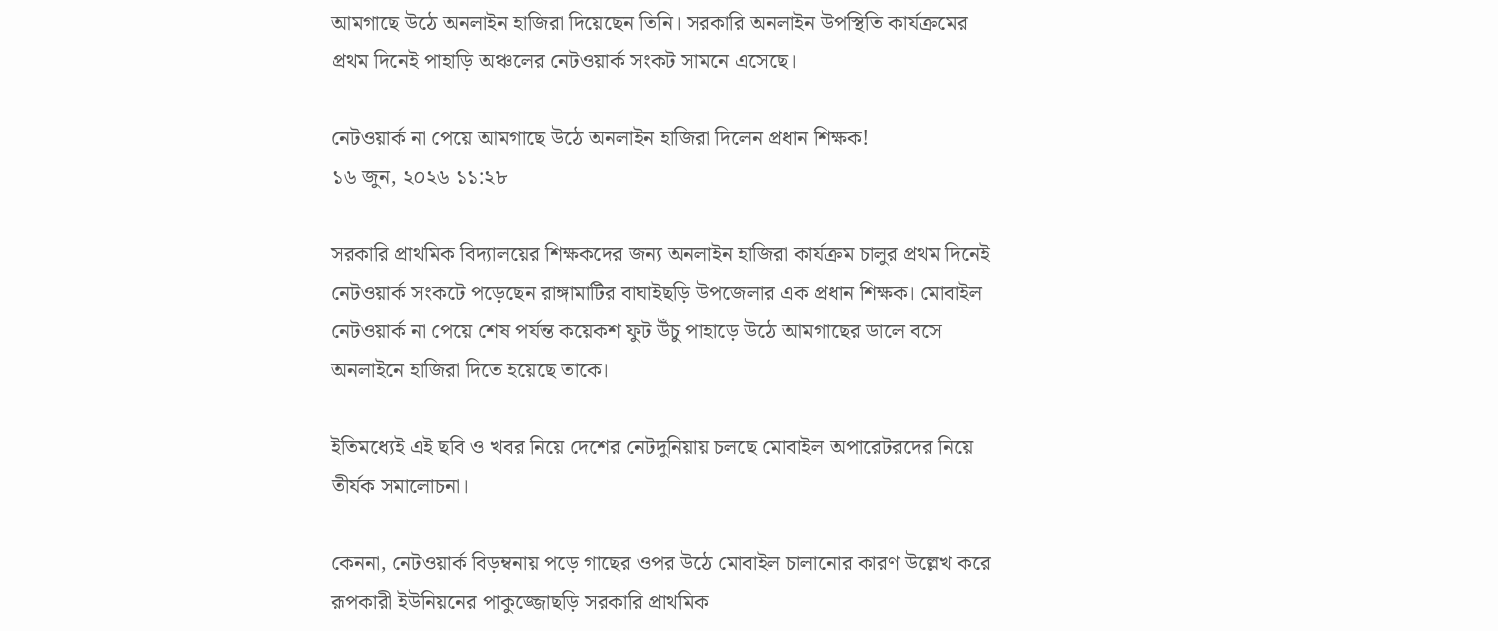আমগাছে উঠে অনলাইন হাজিরা দিয়েছেন তিনি। সরকারি অনলাইন উপস্থিতি কার্যক্রমের প্রথম দিনেই পাহাড়ি অঞ্চলের নেটওয়ার্ক সংকট সামনে এসেছে।

নেটওয়ার্ক না পেয়ে আমগাছে উঠে অনলাইন হাজিরা দিলেন প্রধান শিক্ষক!
১৬ জুন, ২০২৬ ১১:২৮

সরকারি প্রাথমিক বিদ্যালয়ের শিক্ষকদের জন্য অনলাইন হাজিরা কার্যক্রম চালুর প্রথম দিনেই নেটওয়ার্ক সংকটে পড়েছেন রাঙ্গামাটির বাঘাইছড়ি উপজেলার এক প্রধান শিক্ষক। মোবাইল নেটওয়ার্ক না পেয়ে শেষ পর্যন্ত কয়েকশ ফুট উঁচু পাহাড়ে উঠে আমগাছের ডালে বসে অনলাইনে হাজিরা দিতে হয়েছে তাকে।

ইতিমধ্যেই এই ছবি ও খবর নিয়ে দেশের নেটদুনিয়ায় চলছে মোবাইল অপারেটরদের নিয়ে তীর্যক সমালোচনা।

কেননা, নেটওয়ার্ক বিড়ম্বনায় পড়ে গাছের ওপর উঠে মোবাইল চালানোর কারণ উল্লেখ করে রূপকারী ইউনিয়নের পাকুজ্জোছড়ি সরকারি প্রাথমিক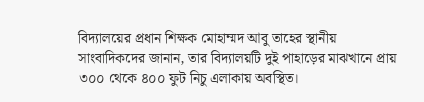বিদ্যালয়ের প্রধান শিক্ষক মোহাম্মদ আবু তাহের স্থানীয় সাংবাদিকদের জানান, তার বিদ্যালয়টি দুই পাহাড়ের মাঝখানে প্রায় ৩০০ থেকে ৪০০ ফুট নিচু এলাকায় অবস্থিত।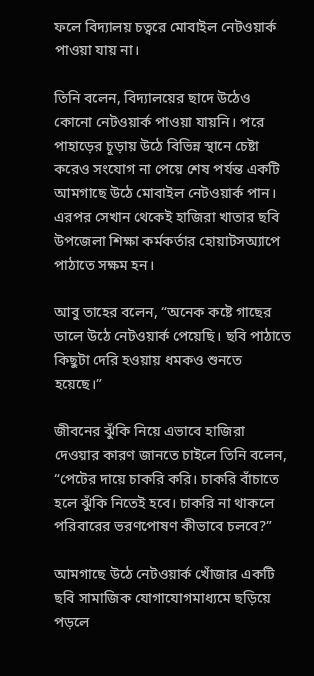ফলে বিদ্যালয় চত্বরে মোবাইল নেটওয়ার্ক পাওয়া যায় না।

তিনি বলেন, বিদ্যালয়ের ছাদে উঠেও কোনো নেটওয়ার্ক পাওয়া যায়নি। পরে পাহাড়ের চূড়ায় উঠে বিভিন্ন স্থানে চেষ্টা করেও সংযোগ না পেয়ে শেষ পর্যন্ত একটি আমগাছে উঠে মোবাইল নেটওয়ার্ক পান। এরপর সেখান থেকেই হাজিরা খাতার ছবি উপজেলা শিক্ষা কর্মকর্তার হোয়াটসঅ্যাপে পাঠাতে সক্ষম হন।

আবু তাহের বলেন, “অনেক কষ্টে গাছের ডালে উঠে নেটওয়ার্ক পেয়েছি। ছবি পাঠাতে কিছুটা দেরি হওয়ায় ধমকও শুনতে হয়েছে।”

জীবনের ঝুঁকি নিয়ে এভাবে হাজিরা দেওয়ার কারণ জানতে চাইলে তিনি বলেন, “পেটের দায়ে চাকরি করি। চাকরি বাঁচাতে হলে ঝুঁকি নিতেই হবে। চাকরি না থাকলে পরিবারের ভরণপোষণ কীভাবে চলবে?”

আমগাছে উঠে নেটওয়ার্ক খোঁজার একটি ছবি সামাজিক যোগাযোগমাধ্যমে ছড়িয়ে পড়লে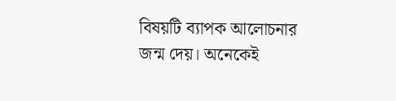বিষয়টি ব্যাপক আলোচনার জন্ম দেয়। অনেকেই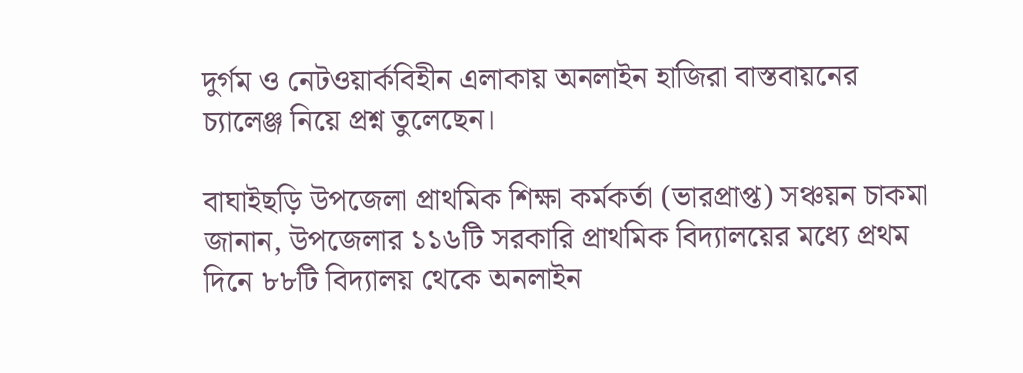দুর্গম ও নেটওয়ার্কবিহীন এলাকায় অনলাইন হাজিরা বাস্তবায়নের চ্যালেঞ্জ নিয়ে প্রশ্ন তুলেছেন।

বাঘাইছড়ি উপজেলা প্রাথমিক শিক্ষা কর্মকর্তা (ভারপ্রাপ্ত) সঞ্চয়ন চাকমা জানান, উপজেলার ১১৬টি সরকারি প্রাথমিক বিদ্যালয়ের মধ্যে প্রথম দিনে ৮৮টি বিদ্যালয় থেকে অনলাইন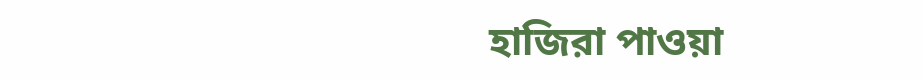হাজিরা পাওয়া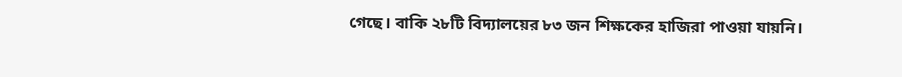গেছে। বাকি ২৮টি বিদ্যালয়ের ৮৩ জন শিক্ষকের হাজিরা পাওয়া যায়নি।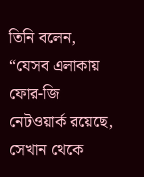তিনি বলেন, “যেসব এলাকায় ফোর-জি নেটওয়ার্ক রয়েছে, সেখান থেকে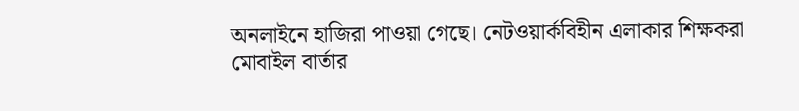অনলাইনে হাজিরা পাওয়া গেছে। নেটওয়ার্কবিহীন এলাকার শিক্ষকরা মোবাইল বার্তার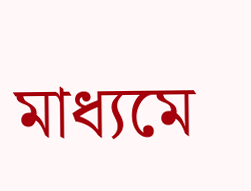মাধ্যমে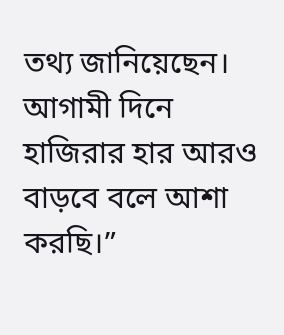তথ্য জানিয়েছেন। আগামী দিনে হাজিরার হার আরও বাড়বে বলে আশা করছি।”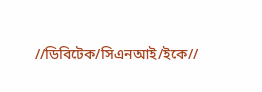//ডিবিটেক/সিএনআই/ইকে//